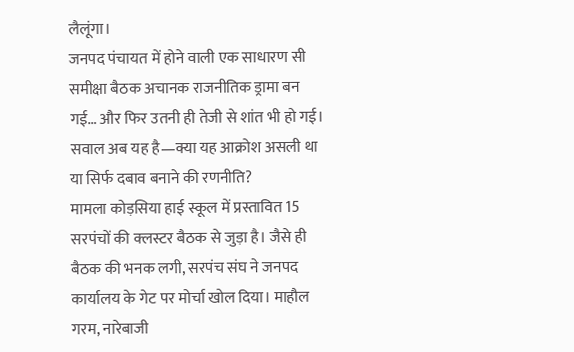लैलूंगा।
जनपद पंचायत में होने वाली एक साधारण सी समीक्षा बैठक अचानक राजनीतिक ड्रामा बन गई… और फिर उतनी ही तेजी से शांत भी हो गई। सवाल अब यह है—क्या यह आक्रोश असली था या सिर्फ दबाव बनाने की रणनीति?
मामला कोड़सिया हाई स्कूल में प्रस्तावित 15 सरपंचों की क्लस्टर बैठक से जुड़ा है। जैसे ही बैठक की भनक लगी, सरपंच संघ ने जनपद कार्यालय के गेट पर मोर्चा खोल दिया। माहौल गरम, नारेबाजी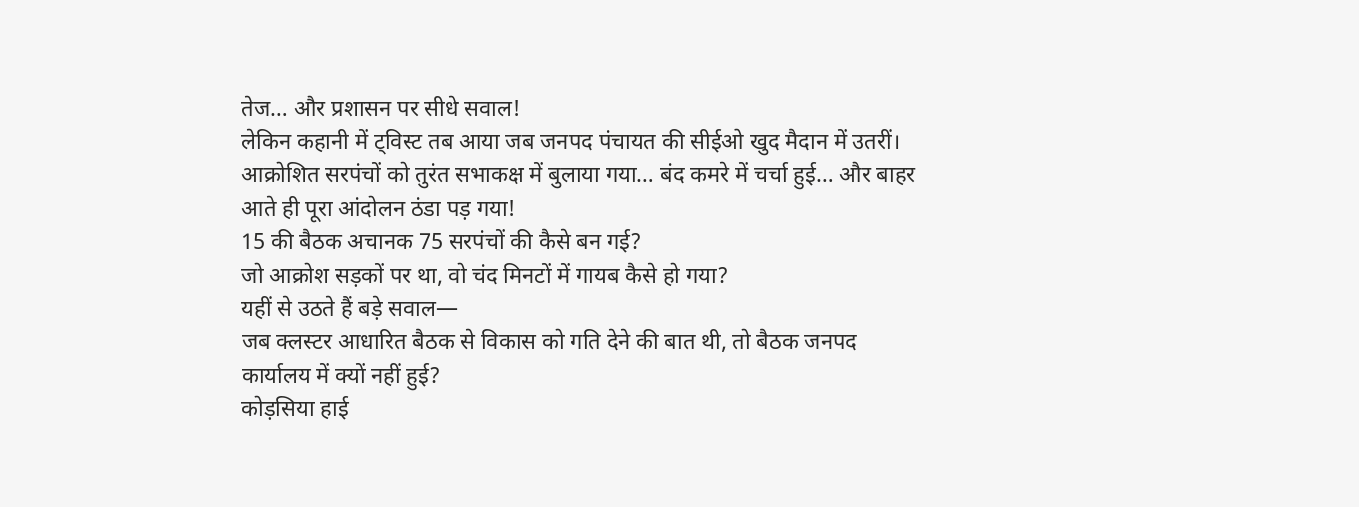तेज… और प्रशासन पर सीधे सवाल!
लेकिन कहानी में ट्विस्ट तब आया जब जनपद पंचायत की सीईओ खुद मैदान में उतरीं। आक्रोशित सरपंचों को तुरंत सभाकक्ष में बुलाया गया… बंद कमरे में चर्चा हुई… और बाहर आते ही पूरा आंदोलन ठंडा पड़ गया!
15 की बैठक अचानक 75 सरपंचों की कैसे बन गई?
जो आक्रोश सड़कों पर था, वो चंद मिनटों में गायब कैसे हो गया?
यहीं से उठते हैं बड़े सवाल—
जब क्लस्टर आधारित बैठक से विकास को गति देने की बात थी, तो बैठक जनपद कार्यालय में क्यों नहीं हुई?
कोड़सिया हाई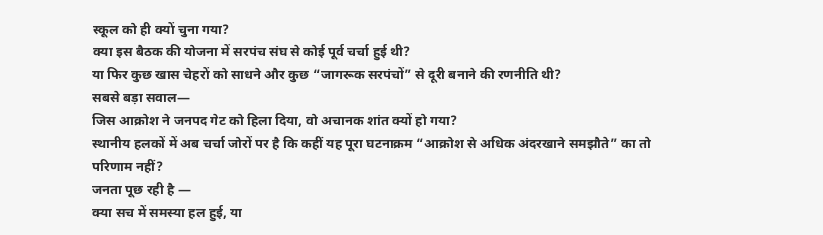स्कूल को ही क्यों चुना गया?
क्या इस बैठक की योजना में सरपंच संघ से कोई पूर्व चर्चा हुई थी?
या फिर कुछ खास चेहरों को साधने और कुछ “जागरूक सरपंचों” से दूरी बनाने की रणनीति थी?
सबसे बड़ा सवाल—
जिस आक्रोश ने जनपद गेट को हिला दिया, वो अचानक शांत क्यों हो गया?
स्थानीय हलकों में अब चर्चा जोरों पर है कि कहीं यह पूरा घटनाक्रम “आक्रोश से अधिक अंदरखाने समझौते” का तो परिणाम नहीं?
जनता पूछ रही है —
क्या सच में समस्या हल हुई, या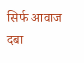सिर्फ आवाज दबा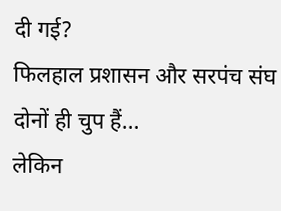दी गई?
फिलहाल प्रशासन और सरपंच संघ दोनों ही चुप हैं…
लेकिन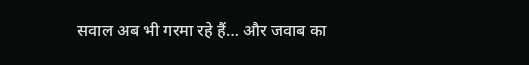सवाल अब भी गरमा रहे हैं… और जवाब का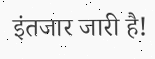इंतजार जारी है!